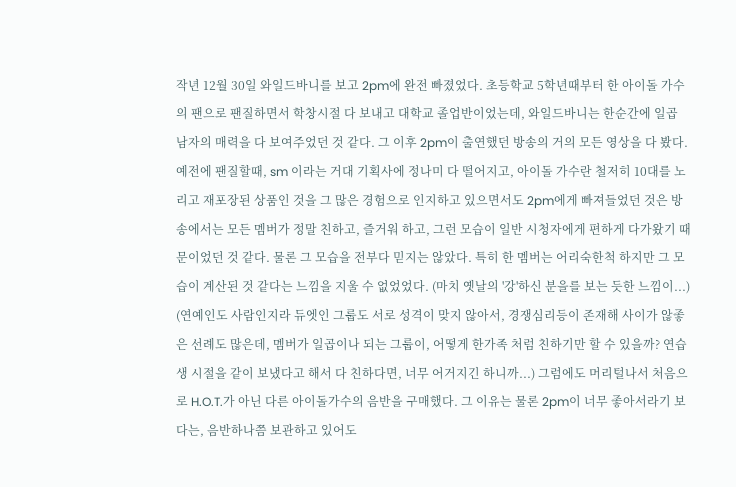작년 12월 30일 와일드바니를 보고 2pm에 완전 빠졌었다. 초등학교 5학년때부터 한 아이돌 가수의 팬으로 팬질하면서 학창시절 다 보내고 대학교 졸업반이었는데, 와일드바니는 한순간에 일곱 남자의 매력을 다 보여주었던 것 같다. 그 이후 2pm이 출연했던 방송의 거의 모든 영상을 다 봤다. 예전에 팬질할때, sm 이라는 거대 기획사에 정나미 다 떨어지고, 아이돌 가수란 철저히 10대를 노리고 재포장된 상품인 것을 그 많은 경험으로 인지하고 있으면서도 2pm에게 빠져들었던 것은 방송에서는 모든 멤버가 정말 친하고, 즐거워 하고, 그런 모습이 일반 시청자에게 편하게 다가왔기 때문이었던 것 같다. 물론 그 모습을 전부다 믿지는 않았다. 특히 한 멤버는 어리숙한척 하지만 그 모습이 계산된 것 같다는 느낌을 지울 수 없었었다. (마치 옛날의 '강'하신 분을를 보는 듯한 느낌이...) (연예인도 사람인지라 듀엣인 그룹도 서로 성격이 맞지 않아서, 경쟁심리등이 존재해 사이가 않좋은 선례도 많은데, 멤버가 일곱이나 되는 그룹이, 어떻게 한가족 처럼 친하기만 할 수 있을까? 연습생 시절을 같이 보냈다고 해서 다 친하다면, 너무 어거지긴 하니까...) 그럼에도 머리털나서 처음으로 H.O.T.가 아닌 다른 아이돌가수의 음반을 구매했다. 그 이유는 물론 2pm이 너무 좋아서라기 보다는, 음반하나쯤 보관하고 있어도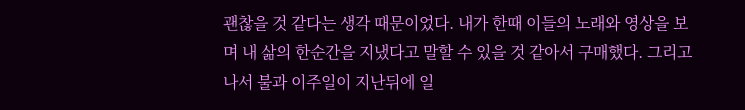괜찮을 것 같다는 생각 때문이었다. 내가 한때 이들의 노래와 영상을 보며 내 삶의 한순간을 지냈다고 말할 수 있을 것 같아서 구매했다. 그리고나서 불과 이주일이 지난뒤에 일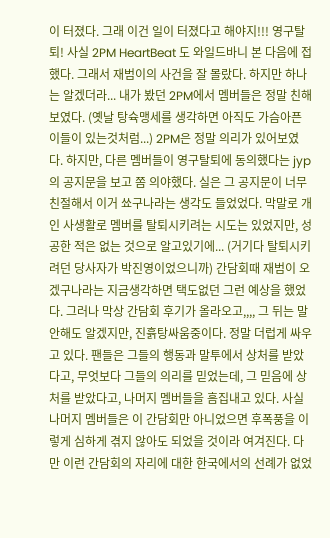이 터졌다. 그래 이건 일이 터졌다고 해야지!!! 영구탈퇴! 사실 2PM HeartBeat 도 와일드바니 본 다음에 접했다. 그래서 재범이의 사건을 잘 몰랐다. 하지만 하나는 알겠더라... 내가 봤던 2PM에서 멤버들은 정말 친해 보였다. (옛날 탕슉맹세를 생각하면 아직도 가슴아픈 이들이 있는것처럼...) 2PM은 정말 의리가 있어보였다. 하지만, 다른 멤버들이 영구탈퇴에 동의했다는 jyp의 공지문을 보고 쫌 의야했다. 실은 그 공지문이 너무 친절해서 이거 쑈구나라는 생각도 들었었다. 막말로 개인 사생활로 멤버를 탈퇴시키려는 시도는 있었지만, 성공한 적은 없는 것으로 알고있기에... (거기다 탈퇴시키려던 당사자가 박진영이었으니까) 간담회때 재범이 오겠구나라는 지금생각하면 택도없던 그런 예상을 했었다. 그러나 막상 간담회 후기가 올라오고,,,, 그 뒤는 말 안해도 알겠지만, 진흙탕싸움중이다. 정말 더럽게 싸우고 있다. 팬들은 그들의 행동과 말투에서 상처를 받았다고, 무엇보다 그들의 의리를 믿었는데, 그 믿음에 상처를 받았다고, 나머지 멤버들을 흠집내고 있다. 사실 나머지 멤버들은 이 간담회만 아니었으면 후폭풍을 이렇게 심하게 겪지 않아도 되었을 것이라 여겨진다. 다만 이런 간담회의 자리에 대한 한국에서의 선례가 없었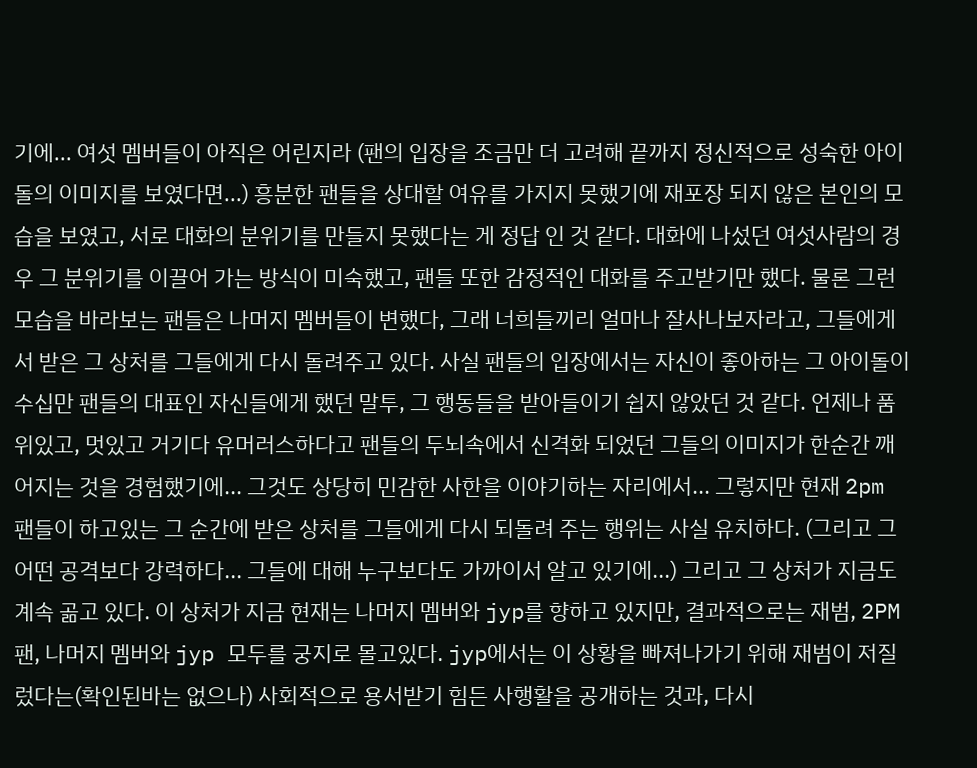기에... 여섯 멤버들이 아직은 어린지라 (팬의 입장을 조금만 더 고려해 끝까지 정신적으로 성숙한 아이돌의 이미지를 보였다면...) 흥분한 팬들을 상대할 여유를 가지지 못했기에 재포장 되지 않은 본인의 모습을 보였고, 서로 대화의 분위기를 만들지 못했다는 게 정답 인 것 같다. 대화에 나섰던 여섯사람의 경우 그 분위기를 이끌어 가는 방식이 미숙했고, 팬들 또한 감정적인 대화를 주고받기만 했다. 물론 그런 모습을 바라보는 팬들은 나머지 멤버들이 변했다, 그래 너희들끼리 얼마나 잘사나보자라고, 그들에게서 받은 그 상처를 그들에게 다시 돌려주고 있다. 사실 팬들의 입장에서는 자신이 좋아하는 그 아이돌이 수십만 팬들의 대표인 자신들에게 했던 말투, 그 행동들을 받아들이기 쉽지 않았던 것 같다. 언제나 품위있고, 멋있고 거기다 유머러스하다고 팬들의 두뇌속에서 신격화 되었던 그들의 이미지가 한순간 깨어지는 것을 경험했기에... 그것도 상당히 민감한 사한을 이야기하는 자리에서... 그렇지만 현재 2pm 팬들이 하고있는 그 순간에 받은 상처를 그들에게 다시 되돌려 주는 행위는 사실 유치하다. (그리고 그 어떤 공격보다 강력하다... 그들에 대해 누구보다도 가까이서 알고 있기에...) 그리고 그 상처가 지금도 계속 곪고 있다. 이 상처가 지금 현재는 나머지 멤버와 jyp를 향하고 있지만, 결과적으로는 재범, 2PM팬, 나머지 멤버와 jyp 모두를 궁지로 몰고있다. jyp에서는 이 상황을 빠져나가기 위해 재범이 저질렀다는(확인된바는 없으나) 사회적으로 용서받기 힘든 사행활을 공개하는 것과, 다시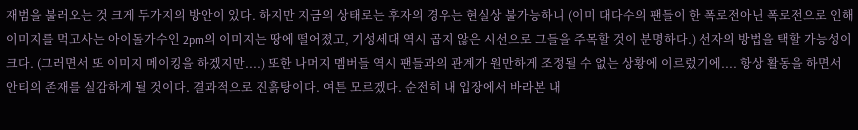재범을 불러오는 것 크게 두가지의 방안이 있다. 하지만 지금의 상태로는 후자의 경우는 현실상 불가능하니 (이미 대다수의 팬들이 한 폭로전아닌 폭로전으로 인해 이미지를 먹고사는 아이돌가수인 2pm의 이미지는 땅에 떨어졌고, 기성세대 역시 곱지 않은 시선으로 그들을 주목할 것이 분명하다.) 선자의 방법을 택할 가능성이 크다. (그러면서 또 이미지 메이킹을 하겠지만....) 또한 나머지 멤버들 역시 팬들과의 관계가 원만하게 조정될 수 없는 상황에 이르렀기에.... 항상 활동을 하면서 안티의 존재를 실감하게 될 것이다. 결과적으로 진흙탕이다. 여튼 모르겠다. 순전히 내 입장에서 바라본 내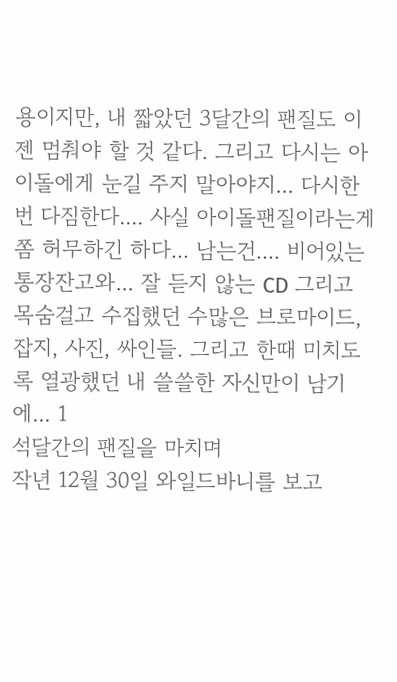용이지만, 내 짧았던 3달간의 팬질도 이젠 멈춰야 할 것 같다. 그리고 다시는 아이돌에게 눈길 주지 말아야지... 다시한번 다짐한다.... 사실 아이돌팬질이라는게 쫌 허무하긴 하다... 남는건.... 비어있는 통장잔고와... 잘 듣지 않는 CD 그리고 목숨걸고 수집했던 수많은 브로마이드, 잡지, 사진, 싸인들. 그리고 한때 미치도록 열광했던 내 쓸쓸한 자신만이 남기에... 1
석달간의 팬질을 마치며
작년 12월 30일 와일드바니를 보고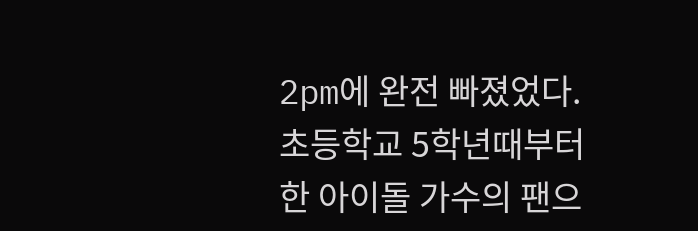2pm에 완전 빠졌었다.
초등학교 5학년때부터
한 아이돌 가수의 팬으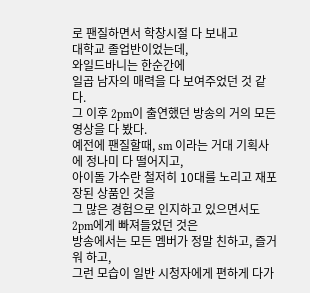로 팬질하면서 학창시절 다 보내고
대학교 졸업반이었는데,
와일드바니는 한순간에
일곱 남자의 매력을 다 보여주었던 것 같다.
그 이후 2pm이 출연했던 방송의 거의 모든 영상을 다 봤다.
예전에 팬질할때, sm 이라는 거대 기획사에 정나미 다 떨어지고,
아이돌 가수란 철저히 10대를 노리고 재포장된 상품인 것을
그 많은 경험으로 인지하고 있으면서도 2pm에게 빠져들었던 것은
방송에서는 모든 멤버가 정말 친하고, 즐거워 하고,
그런 모습이 일반 시청자에게 편하게 다가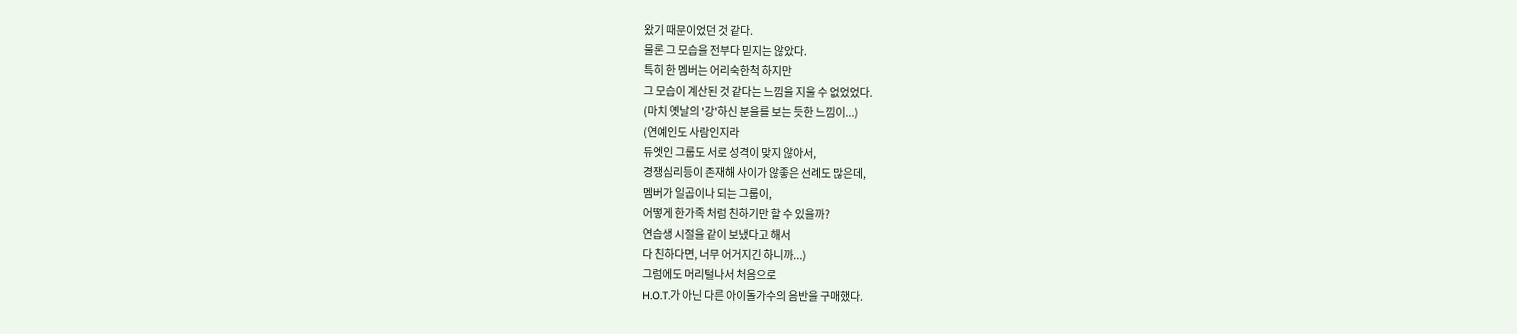왔기 때문이었던 것 같다.
물론 그 모습을 전부다 믿지는 않았다.
특히 한 멤버는 어리숙한척 하지만
그 모습이 계산된 것 같다는 느낌을 지울 수 없었었다.
(마치 옛날의 '강'하신 분을를 보는 듯한 느낌이...)
(연예인도 사람인지라
듀엣인 그룹도 서로 성격이 맞지 않아서,
경쟁심리등이 존재해 사이가 않좋은 선례도 많은데,
멤버가 일곱이나 되는 그룹이,
어떻게 한가족 처럼 친하기만 할 수 있을까?
연습생 시절을 같이 보냈다고 해서
다 친하다면, 너무 어거지긴 하니까...)
그럼에도 머리털나서 처음으로
H.O.T.가 아닌 다른 아이돌가수의 음반을 구매했다.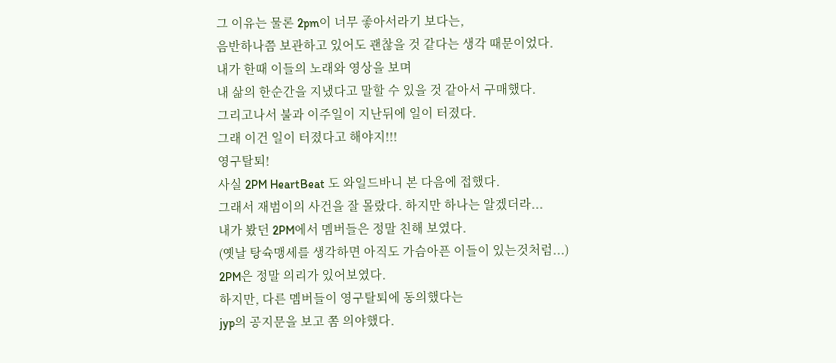그 이유는 물론 2pm이 너무 좋아서라기 보다는,
음반하나쯤 보관하고 있어도 괜찮을 것 같다는 생각 때문이었다.
내가 한때 이들의 노래와 영상을 보며
내 삶의 한순간을 지냈다고 말할 수 있을 것 같아서 구매했다.
그리고나서 불과 이주일이 지난뒤에 일이 터졌다.
그래 이건 일이 터졌다고 해야지!!!
영구탈퇴!
사실 2PM HeartBeat 도 와일드바니 본 다음에 접했다.
그래서 재범이의 사건을 잘 몰랐다. 하지만 하나는 알겠더라...
내가 봤던 2PM에서 멤버들은 정말 친해 보였다.
(옛날 탕슉맹세를 생각하면 아직도 가슴아픈 이들이 있는것처럼...)
2PM은 정말 의리가 있어보였다.
하지만, 다른 멤버들이 영구탈퇴에 동의했다는
jyp의 공지문을 보고 쫌 의야했다.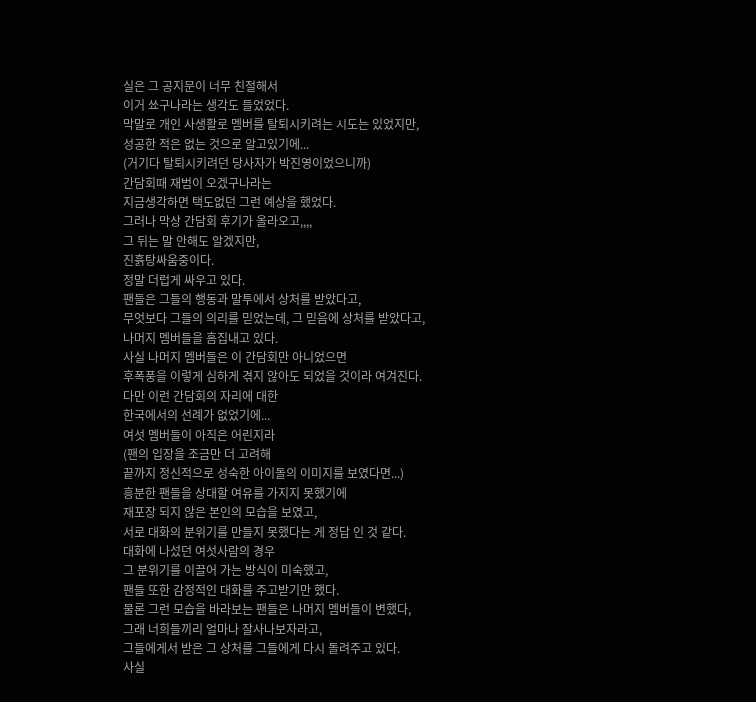실은 그 공지문이 너무 친절해서
이거 쑈구나라는 생각도 들었었다.
막말로 개인 사생활로 멤버를 탈퇴시키려는 시도는 있었지만,
성공한 적은 없는 것으로 알고있기에...
(거기다 탈퇴시키려던 당사자가 박진영이었으니까)
간담회때 재범이 오겠구나라는
지금생각하면 택도없던 그런 예상을 했었다.
그러나 막상 간담회 후기가 올라오고,,,,
그 뒤는 말 안해도 알겠지만,
진흙탕싸움중이다.
정말 더럽게 싸우고 있다.
팬들은 그들의 행동과 말투에서 상처를 받았다고,
무엇보다 그들의 의리를 믿었는데, 그 믿음에 상처를 받았다고,
나머지 멤버들을 흠집내고 있다.
사실 나머지 멤버들은 이 간담회만 아니었으면
후폭풍을 이렇게 심하게 겪지 않아도 되었을 것이라 여겨진다.
다만 이런 간담회의 자리에 대한
한국에서의 선례가 없었기에...
여섯 멤버들이 아직은 어린지라
(팬의 입장을 조금만 더 고려해
끝까지 정신적으로 성숙한 아이돌의 이미지를 보였다면...)
흥분한 팬들을 상대할 여유를 가지지 못했기에
재포장 되지 않은 본인의 모습을 보였고,
서로 대화의 분위기를 만들지 못했다는 게 정답 인 것 같다.
대화에 나섰던 여섯사람의 경우
그 분위기를 이끌어 가는 방식이 미숙했고,
팬들 또한 감정적인 대화를 주고받기만 했다.
물론 그런 모습을 바라보는 팬들은 나머지 멤버들이 변했다,
그래 너희들끼리 얼마나 잘사나보자라고,
그들에게서 받은 그 상처를 그들에게 다시 돌려주고 있다.
사실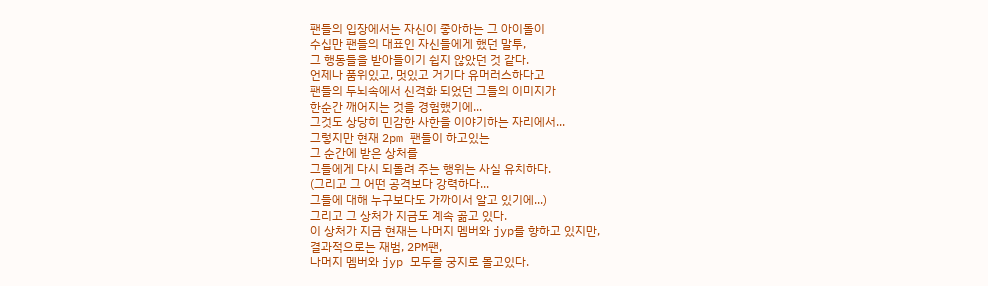팬들의 입장에서는 자신이 좋아하는 그 아이돌이
수십만 팬들의 대표인 자신들에게 했던 말투,
그 행동들을 받아들이기 쉽지 않았던 것 같다.
언제나 품위있고, 멋있고 거기다 유머러스하다고
팬들의 두뇌속에서 신격화 되었던 그들의 이미지가
한순간 깨어지는 것을 경험했기에...
그것도 상당히 민감한 사한을 이야기하는 자리에서...
그렇지만 현재 2pm 팬들이 하고있는
그 순간에 받은 상처를
그들에게 다시 되돌려 주는 행위는 사실 유치하다.
(그리고 그 어떤 공격보다 강력하다...
그들에 대해 누구보다도 가까이서 알고 있기에...)
그리고 그 상처가 지금도 계속 곪고 있다.
이 상처가 지금 현재는 나머지 멤버와 jyp를 향하고 있지만,
결과적으로는 재범, 2PM팬,
나머지 멤버와 jyp 모두를 궁지로 몰고있다.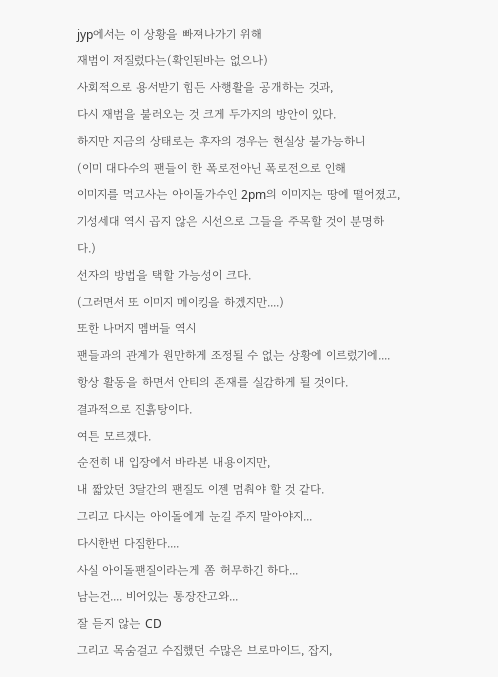jyp에서는 이 상황을 빠져나가기 위해
재범이 저질렀다는(확인된바는 없으나)
사회적으로 용서받기 힘든 사행활을 공개하는 것과,
다시 재범을 불러오는 것 크게 두가지의 방안이 있다.
하지만 지금의 상태로는 후자의 경우는 현실상 불가능하니
(이미 대다수의 팬들이 한 폭로전아닌 폭로전으로 인해
이미지를 먹고사는 아이돌가수인 2pm의 이미지는 땅에 떨어졌고,
기성세대 역시 곱지 않은 시선으로 그들을 주목할 것이 분명하다.)
선자의 방법을 택할 가능성이 크다.
(그러면서 또 이미지 메이킹을 하겠지만....)
또한 나머지 멤버들 역시
팬들과의 관계가 원만하게 조정될 수 없는 상황에 이르렀기에....
항상 활동을 하면서 안티의 존재를 실감하게 될 것이다.
결과적으로 진흙탕이다.
여튼 모르겠다.
순전히 내 입장에서 바라본 내용이지만,
내 짧았던 3달간의 팬질도 이젠 멈춰야 할 것 같다.
그리고 다시는 아이돌에게 눈길 주지 말아야지...
다시한번 다짐한다....
사실 아이돌팬질이라는게 쫌 허무하긴 하다...
남는건.... 비어있는 통장잔고와...
잘 듣지 않는 CD
그리고 목숨걸고 수집했던 수많은 브로마이드, 잡지,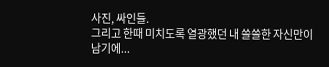사진, 싸인들.
그리고 한때 미치도록 열광했던 내 쓸쓸한 자신만이 남기에...